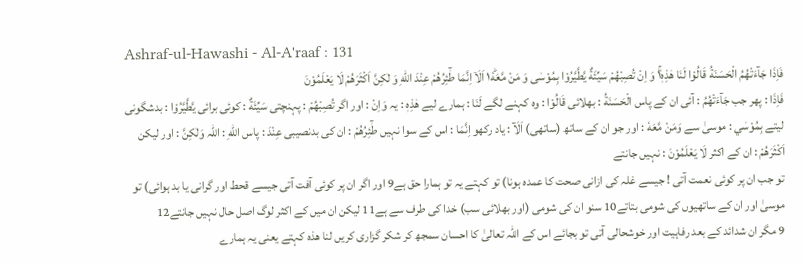Ashraf-ul-Hawashi - Al-A'raaf : 131
فَاِذَا جَآءَتْهُمُ الْحَسَنَةُ قَالُوْا لَنَا هٰذِهٖ١ۚ وَ اِنْ تُصِبْهُمْ سَیِّئَةٌ یَّطَّیَّرُوْا بِمُوْسٰى وَ مَنْ مَّعَهٗ١ؕ اَلَاۤ اِنَّمَا طٰٓئِرُهُمْ عِنْدَ اللّٰهِ وَ لٰكِنَّ اَكْثَرَهُمْ لَا یَعْلَمُوْنَ
فَاِذَا : پھر جب جَآءَتْهُمُ : آئی ان کے پاس الْحَسَنَةُ : بھلائی قَالُوْا : وہ کہنے لگے لَنَا : ہمارے لیے هٰذِهٖ : یہ وَاِنْ : اور اگر تُصِبْهُمْ : پہنچتی سَيِّئَةٌ : کوئی برائی يَّطَّيَّرُوْا : بدشگونی لیتے بِمُوْسٰي : موسیٰ سے وَمَنْ مَّعَهٗ : اور جو ان کے ساتھ (ساتھی) اَلَآ : یاد رکھو اِنَّمَا : اس کے سوا نہیں طٰٓئِرُهُمْ : ان کی بدنصیبی عِنْدَ : پاس اللّٰهِ : اللہ وَلٰكِنَّ : اور لیکن اَكْثَرَهُمْ : ان کے اکثر لَا يَعْلَمُوْنَ : نہیں جانتے
تو جب ان پر کوئی نعمت آتی ! جیسے غلہ کی ازانی صحت کا عمدہ ہونا) تو کہتے یہ تو ہمارا حق ہے9 اور اگر ان پر کوئی آفت آتی جیسے قحط اور گرانی یا بد ہوائی) تو موسیٰ اور ان کے ساتھیوں کی شومی بتاتے10 سنو ان کی شومی (اور بھلائی سب) خدا کی طرف سے ہے11 لیکن ان میں کے اکثر لوگ اصل حال نہیں جانتے12
9 مگر ان شدائد کے بعد رفاہیت اور خوشحالی آتی تو بجائے اس کے اللہ تعالیٰ کا احسان سمجھ کر شکر گزاری کریں لنا ھذہ کہتے یعنی یہ ہمارے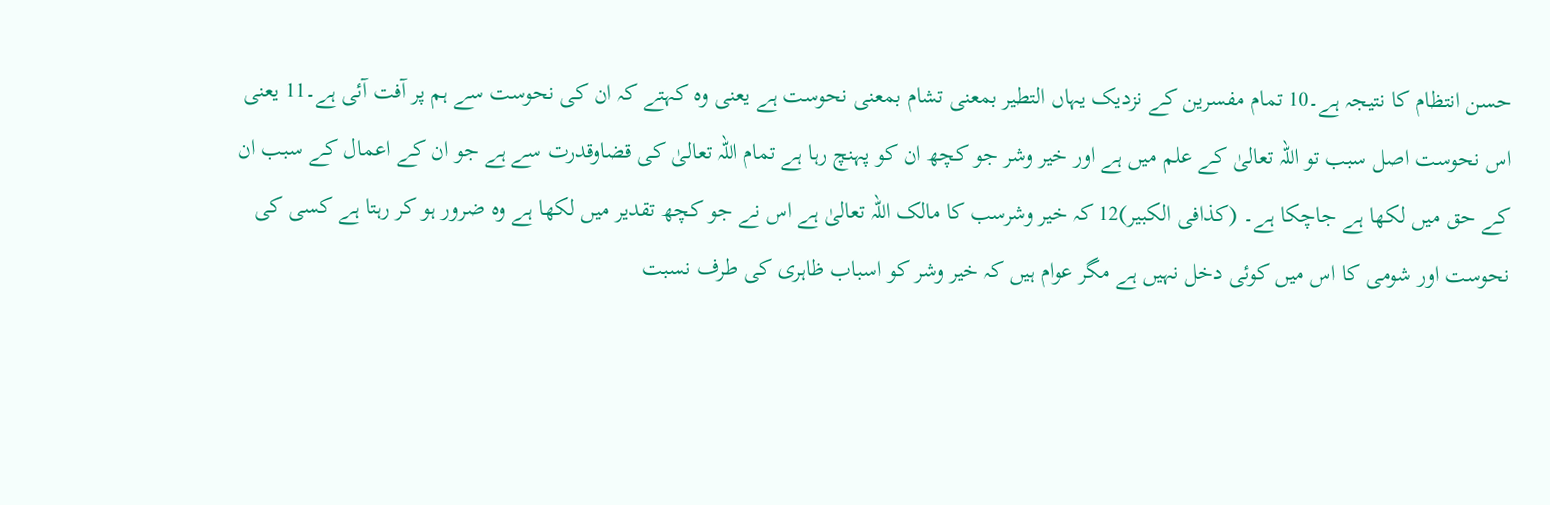حسن انتظام کا نتیجہ ہے۔10 تمام مفسرین کے نزدیک یہاں التطیر بمعنی تشام بمعنی نحوست ہے یعنی وہ کہتے کہ ان کی نحوست سے ہم پر آفت آئی ہے۔11 یعنی اس نحوست اصل سبب تو اللہ تعالیٰ کے علم میں ہے اور خیر وشر جو کچھ ان کو پہنچ رہا ہے تمام اللہ تعالیٰ کی قضاوقدرت سے ہے جو ان کے اعمال کے سبب ان کے حق میں لکھا ہے جاچکا ہے۔ (کذافی الکبیر)12 کہ خیر وشرسب کا مالک اللہ تعالیٰ ہے اس نے جو کچھ تقدیر میں لکھا ہے وہ ضرور ہو کر رہتا ہے کسی کی نحوست اور شومی کا اس میں کوئی دخل نہیں ہے مگر عوام ہیں کہ خیر وشر کو اسباب ظاہری کی طرف نسبت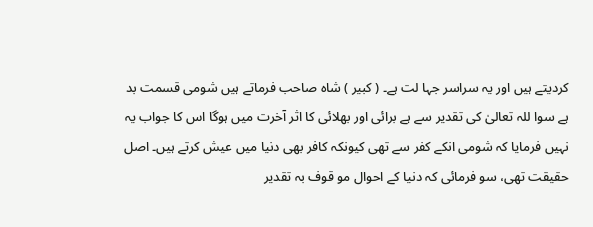کردیتے ہیں اور یہ سراسر جہا لت ہے۔ ( کبیر ) شاہ صاحب فرماتے ہیں شومی قسمت بد ہے سوا للہ تعالیٰ کی تقدیر سے ہے برائی اور بھلائی کا اثر آخرت میں ہوگا اس کا جواب یہ نہیں فرمایا کہ شومی انکے کفر سے تھی کیونکہ کافر بھی دنیا میں عیش کرتے ہیں۔ اصل حقیقت تھی، سو فرمائی کہ دنیا کے احوال مو قوف بہ تقدیر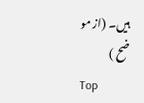ہیں۔ (از مو ضح )
Top